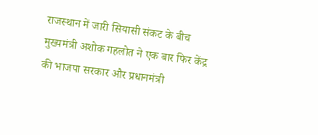राजस्थान में जारी सियासी संकट के बीच मुख्यमंत्री अशोक गहलोत ने एक बार फिर केंद्र की भाजपा सरकार और प्रधानमंत्री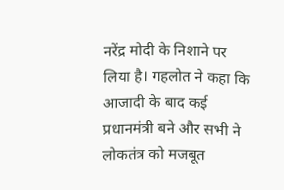नरेंद्र मोदी के निशाने पर लिया है। गहलोत ने कहा कि आजादी के बाद कई प्रधानमंत्री बने और सभी ने लोकतंत्र को मजबूत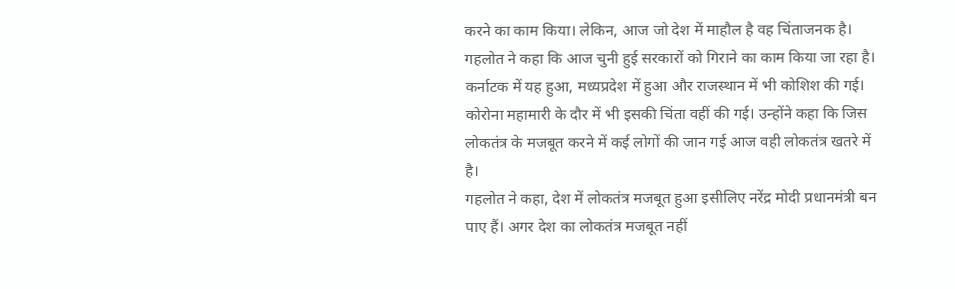करने का काम किया। लेकिन, आज जो देश में माहौल है वह चिंताजनक है।
गहलोत ने कहा कि आज चुनी हुई सरकारों को गिराने का काम किया जा रहा है। कर्नाटक में यह हुआ, मध्यप्रदेश में हुआ और राजस्थान में भी कोशिश की गई। कोरोना महामारी के दौर में भी इसकी चिंता वहीं की गई। उन्होंने कहा कि जिस लोकतंत्र के मजबूत करने में कई लोगों की जान गई आज वही लोकतंत्र खतरे में है।
गहलोत ने कहा, देश में लोकतंत्र मजबूत हुआ इसीलिए नरेंद्र मोदी प्रधानमंत्री बन पाए हैं। अगर देश का लोकतंत्र मजबूत नहीं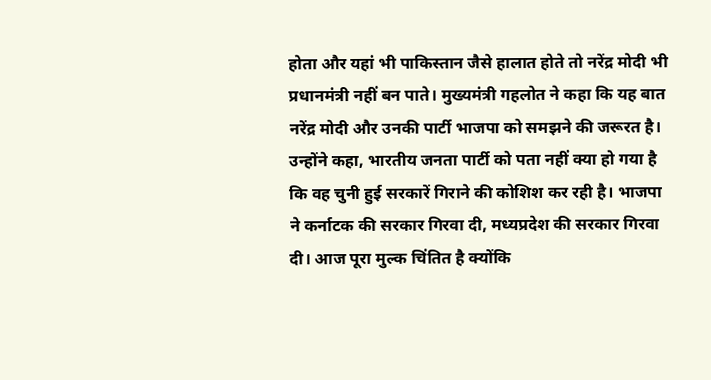होता और यहां भी पाकिस्तान जैसे हालात होते तो नरेंद्र मोदी भी प्रधानमंत्री नहीं बन पाते। मुख्यमंत्री गहलोत ने कहा कि यह बात नरेंद्र मोदी और उनकी पार्टी भाजपा को समझने की जरूरत है।
उन्होंने कहा, भारतीय जनता पार्टी को पता नहीं क्या हो गया है कि वह चुनी हुई सरकारें गिराने की कोशिश कर रही है। भाजपा ने कर्नाटक की सरकार गिरवा दी, मध्यप्रदेश की सरकार गिरवा दी। आज पूरा मुल्क चिंतित है क्योंकि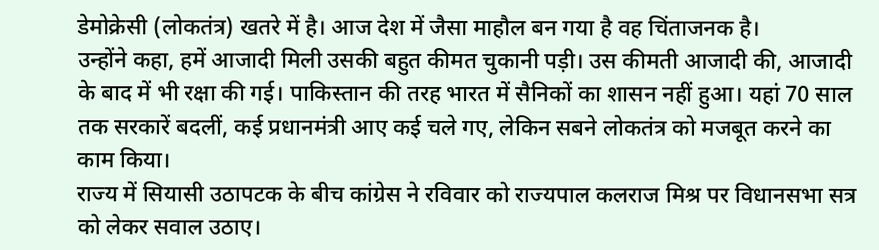डेमोक्रेसी (लोकतंत्र) खतरे में है। आज देश में जैसा माहौल बन गया है वह चिंताजनक है।
उन्होंने कहा, हमें आजादी मिली उसकी बहुत कीमत चुकानी पड़ी। उस कीमती आजादी की, आजादी के बाद में भी रक्षा की गई। पाकिस्तान की तरह भारत में सैनिकों का शासन नहीं हुआ। यहां 70 साल तक सरकारें बदलीं, कई प्रधानमंत्री आए कई चले गए, लेकिन सबने लोकतंत्र को मजबूत करने का काम किया।
राज्य में सियासी उठापटक के बीच कांग्रेस ने रविवार को राज्यपाल कलराज मिश्र पर विधानसभा सत्र को लेकर सवाल उठाए।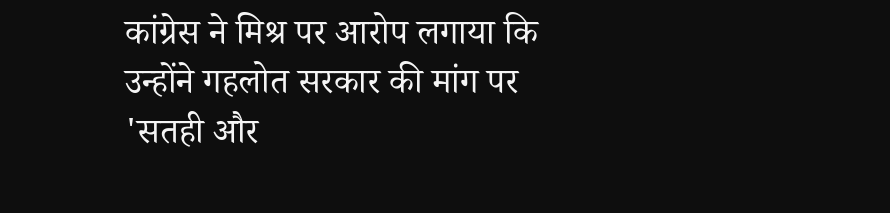कांग्रेस ने मिश्र पर आरोप लगाया कि उन्होंने गहलोत सरकार की मांग पर 'सतही और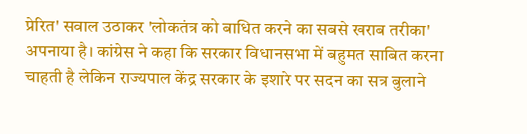प्रेरित' सवाल उठाकर 'लोकतंत्र को बाधित करने का सबसे खराब तरीका' अपनाया है। कांग्रेस ने कहा कि सरकार विधानसभा में बहुमत साबित करना चाहती है लेकिन राज्यपाल केंद्र सरकार के इशारे पर सदन का सत्र बुलाने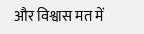और विश्वास मत में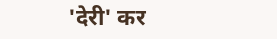'देरी' कर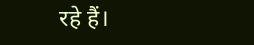रहे हैं।